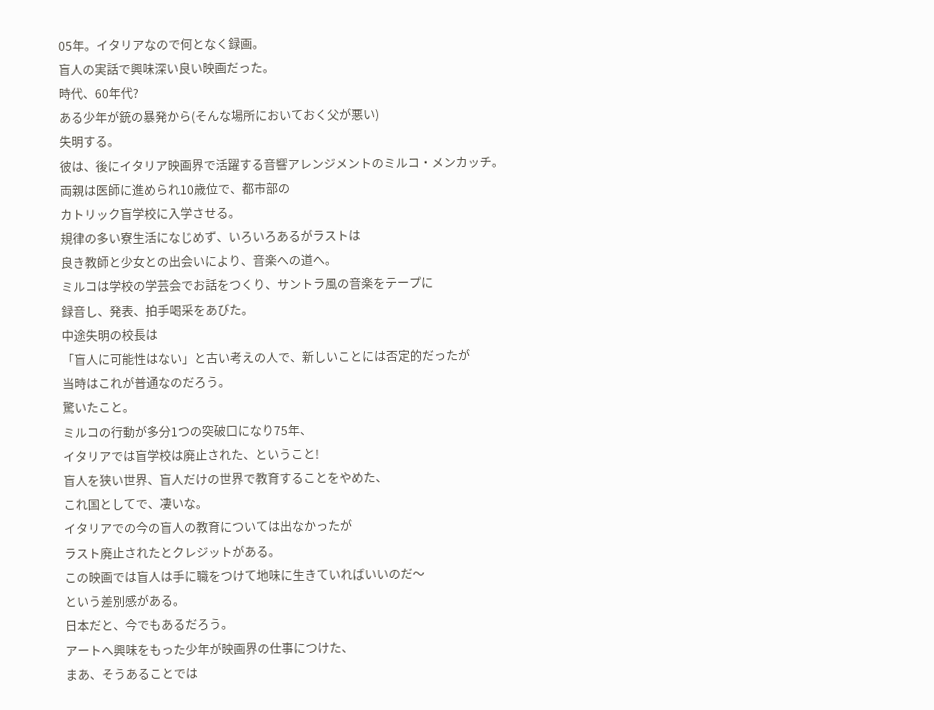05年。イタリアなので何となく録画。
盲人の実話で興味深い良い映画だった。
時代、60年代?
ある少年が銃の暴発から(そんな場所においておく父が悪い)
失明する。
彼は、後にイタリア映画界で活躍する音響アレンジメントのミルコ・メンカッチ。
両親は医師に進められ10歳位で、都市部の
カトリック盲学校に入学させる。
規律の多い寮生活になじめず、いろいろあるがラストは
良き教師と少女との出会いにより、音楽への道へ。
ミルコは学校の学芸会でお話をつくり、サントラ風の音楽をテープに
録音し、発表、拍手喝采をあびた。
中途失明の校長は
「盲人に可能性はない」と古い考えの人で、新しいことには否定的だったが
当時はこれが普通なのだろう。
驚いたこと。
ミルコの行動が多分1つの突破口になり75年、
イタリアでは盲学校は廃止された、ということ!
盲人を狭い世界、盲人だけの世界で教育することをやめた、
これ国としてで、凄いな。
イタリアでの今の盲人の教育については出なかったが
ラスト廃止されたとクレジットがある。
この映画では盲人は手に職をつけて地味に生きていればいいのだ〜
という差別感がある。
日本だと、今でもあるだろう。
アートへ興味をもった少年が映画界の仕事につけた、
まあ、そうあることでは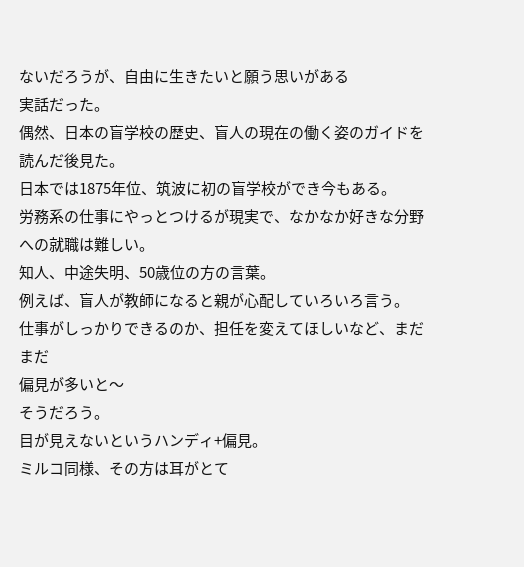ないだろうが、自由に生きたいと願う思いがある
実話だった。
偶然、日本の盲学校の歴史、盲人の現在の働く姿のガイドを読んだ後見た。
日本では1875年位、筑波に初の盲学校ができ今もある。
労務系の仕事にやっとつけるが現実で、なかなか好きな分野への就職は難しい。
知人、中途失明、50歳位の方の言葉。
例えば、盲人が教師になると親が心配していろいろ言う。
仕事がしっかりできるのか、担任を変えてほしいなど、まだまだ
偏見が多いと〜
そうだろう。
目が見えないというハンディ+偏見。
ミルコ同様、その方は耳がとて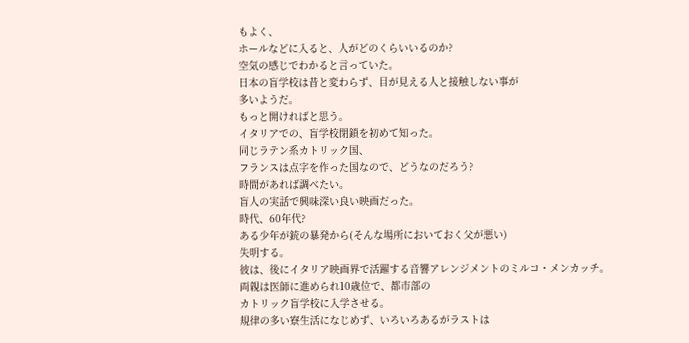もよく、
ホールなどに入ると、人がどのくらいいるのか?
空気の感じでわかると言っていた。
日本の盲学校は昔と変わらず、目が見える人と接触しない事が
多いようだ。
もっと開ければと思う。
イタリアでの、盲学校閉鎖を初めて知った。
同じラテン系カトリック国、
フランスは点字を作った国なので、どうなのだろう?
時間があれば調べたい。
盲人の実話で興味深い良い映画だった。
時代、60年代?
ある少年が銃の暴発から(そんな場所においておく父が悪い)
失明する。
彼は、後にイタリア映画界で活躍する音響アレンジメントのミルコ・メンカッチ。
両親は医師に進められ10歳位で、都市部の
カトリック盲学校に入学させる。
規律の多い寮生活になじめず、いろいろあるがラストは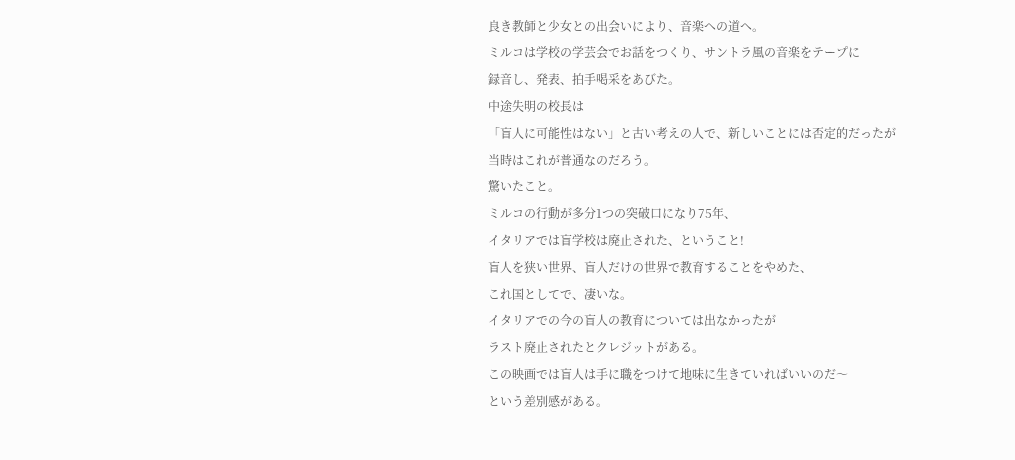良き教師と少女との出会いにより、音楽への道へ。
ミルコは学校の学芸会でお話をつくり、サントラ風の音楽をテープに
録音し、発表、拍手喝采をあびた。
中途失明の校長は
「盲人に可能性はない」と古い考えの人で、新しいことには否定的だったが
当時はこれが普通なのだろう。
驚いたこと。
ミルコの行動が多分1つの突破口になり75年、
イタリアでは盲学校は廃止された、ということ!
盲人を狭い世界、盲人だけの世界で教育することをやめた、
これ国としてで、凄いな。
イタリアでの今の盲人の教育については出なかったが
ラスト廃止されたとクレジットがある。
この映画では盲人は手に職をつけて地味に生きていればいいのだ〜
という差別感がある。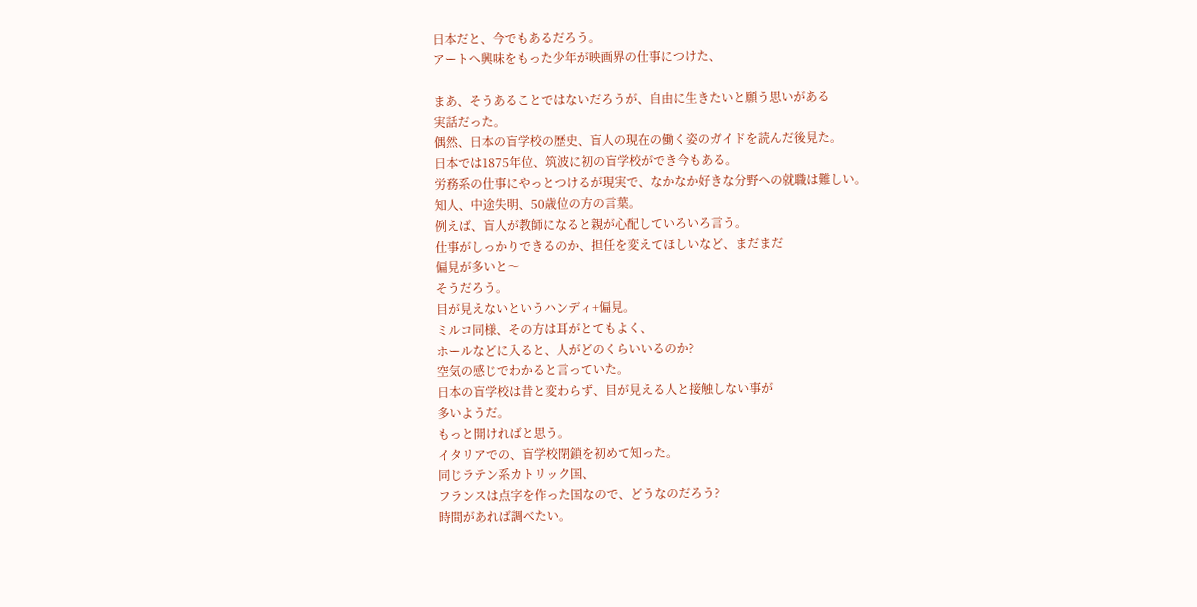日本だと、今でもあるだろう。
アートへ興味をもった少年が映画界の仕事につけた、

まあ、そうあることではないだろうが、自由に生きたいと願う思いがある
実話だった。
偶然、日本の盲学校の歴史、盲人の現在の働く姿のガイドを読んだ後見た。
日本では1875年位、筑波に初の盲学校ができ今もある。
労務系の仕事にやっとつけるが現実で、なかなか好きな分野への就職は難しい。
知人、中途失明、50歳位の方の言葉。
例えば、盲人が教師になると親が心配していろいろ言う。
仕事がしっかりできるのか、担任を変えてほしいなど、まだまだ
偏見が多いと〜
そうだろう。
目が見えないというハンディ+偏見。
ミルコ同様、その方は耳がとてもよく、
ホールなどに入ると、人がどのくらいいるのか?
空気の感じでわかると言っていた。
日本の盲学校は昔と変わらず、目が見える人と接触しない事が
多いようだ。
もっと開ければと思う。
イタリアでの、盲学校閉鎖を初めて知った。
同じラテン系カトリック国、
フランスは点字を作った国なので、どうなのだろう?
時間があれば調べたい。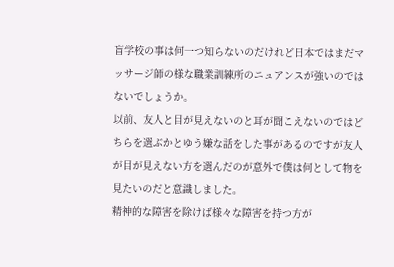盲学校の事は何一つ知らないのだけれど日本ではまだマッサージ師の様な職業訓練所のニュアンスが強いのではないでしょうか。
以前、友人と目が見えないのと耳が聞こえないのではどちらを選ぶかとゆう嫌な話をした事があるのですが友人が目が見えない方を選んだのが意外で僕は何として物を見たいのだと意識しました。
精神的な障害を除けば様々な障害を持つ方が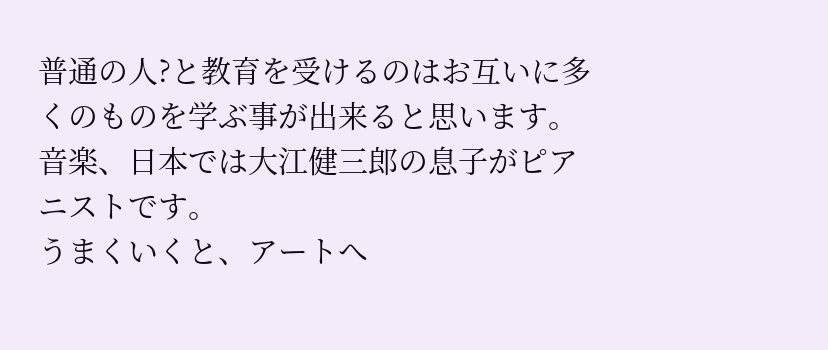普通の人?と教育を受けるのはお互いに多くのものを学ぶ事が出来ると思います。
音楽、日本では大江健三郎の息子がピアニストです。
うまくいくと、アートへ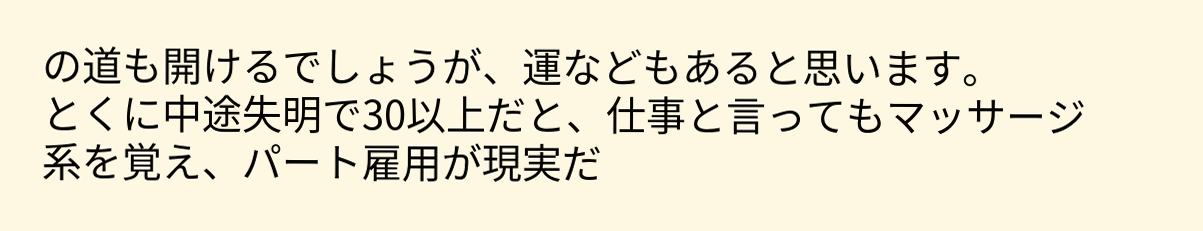の道も開けるでしょうが、運などもあると思います。
とくに中途失明で30以上だと、仕事と言ってもマッサージ系を覚え、パート雇用が現実だ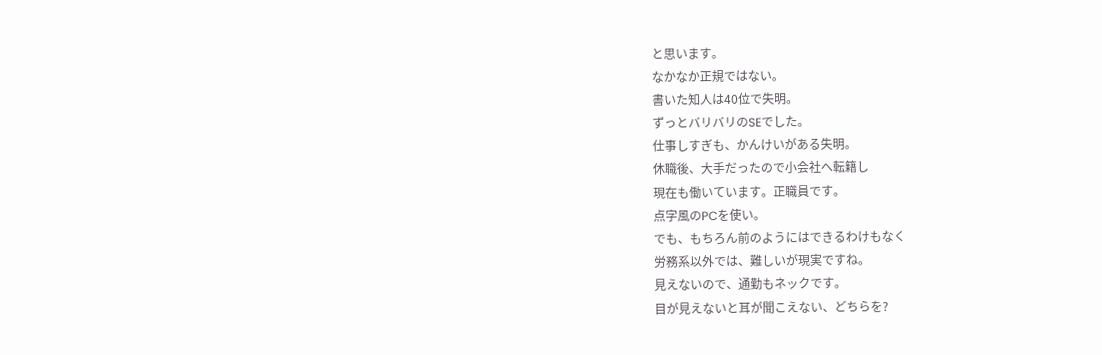と思います。
なかなか正規ではない。
書いた知人は40位で失明。
ずっとバリバリのSEでした。
仕事しすぎも、かんけいがある失明。
休職後、大手だったので小会社へ転籍し
現在も働いています。正職員です。
点字風のPCを使い。
でも、もちろん前のようにはできるわけもなく
労務系以外では、難しいが現実ですね。
見えないので、通勤もネックです。
目が見えないと耳が聞こえない、どちらを?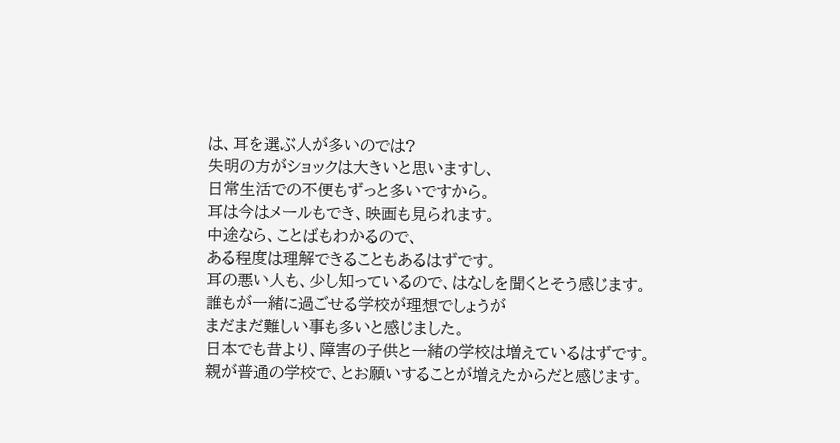は、耳を選ぶ人が多いのでは?
失明の方がショックは大きいと思いますし、
日常生活での不便もずっと多いですから。
耳は今はメールもでき、映画も見られます。
中途なら、ことばもわかるので、
ある程度は理解できることもあるはずです。
耳の悪い人も、少し知っているので、はなしを聞くとそう感じます。
誰もが一緒に過ごせる学校が理想でしょうが
まだまだ難しい事も多いと感じました。
日本でも昔より、障害の子供と一緒の学校は増えているはずです。
親が普通の学校で、とお願いすることが増えたからだと感じます。